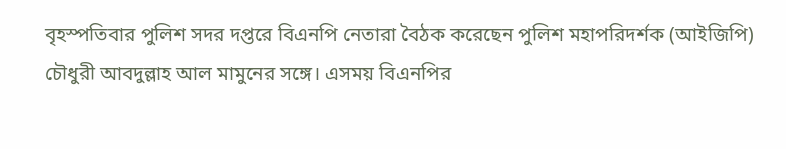বৃহস্পতিবার পুলিশ সদর দপ্তরে বিএনপি নেতারা বৈঠক করেছেন পুলিশ মহাপরিদর্শক (আইজিপি) চৌধুরী আবদুল্লাহ আল মামুনের সঙ্গে। এসময় বিএনপির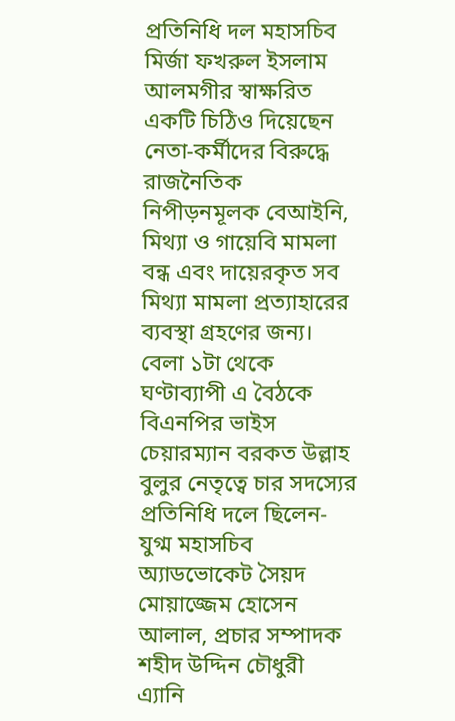প্রতিনিধি দল মহাসচিব মির্জা ফখরুল ইসলাম আলমগীর স্বাক্ষরিত একটি চিঠিও দিয়েছেন নেতা-কর্মীদের বিরুদ্ধে রাজনৈতিক নিপীড়নমূলক বেআইনি, মিথ্যা ও গায়েবি মামলা বন্ধ এবং দায়েরকৃত সব মিথ্যা মামলা প্রত্যাহারের ব্যবস্থা গ্রহণের জন্য।
বেলা ১টা থেকে ঘণ্টাব্যাপী এ বৈঠকে বিএনপির ভাইস চেয়ারম্যান বরকত উল্লাহ বুলুর নেতৃত্বে চার সদস্যের প্রতিনিধি দলে ছিলেন- যুগ্ম মহাসচিব অ্যাডভোকেট সৈয়দ মোয়াজ্জেম হোসেন আলাল, প্রচার সম্পাদক শহীদ উদ্দিন চৌধুরী এ্যানি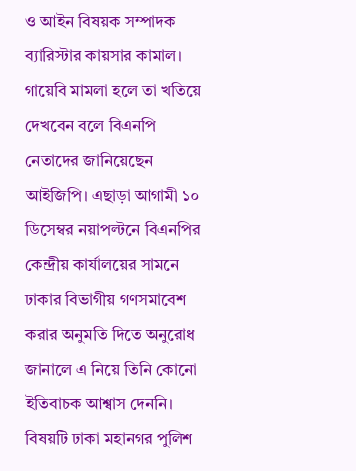ও আইন বিষয়ক সম্পাদক ব্যারিস্টার কায়সার কামাল।
গায়েবি মামলা হলে তা খতিয়ে দেখবেন বলে বিএনপি নেতাদের জানিয়েছেন আইজিপি। এছাড়া আগামী ১০ ডিসেম্বর নয়াপল্টনে বিএনপির কেন্দ্রীয় কার্যালয়ের সামনে ঢাকার বিভাগীয় গণসমাবেশ করার অনুমতি দিতে অনুরোধ জানালে এ নিয়ে তিনি কোনো ইতিবাচক আশ্বাস দেননি। বিষয়টি ঢাকা মহানগর পুলিশ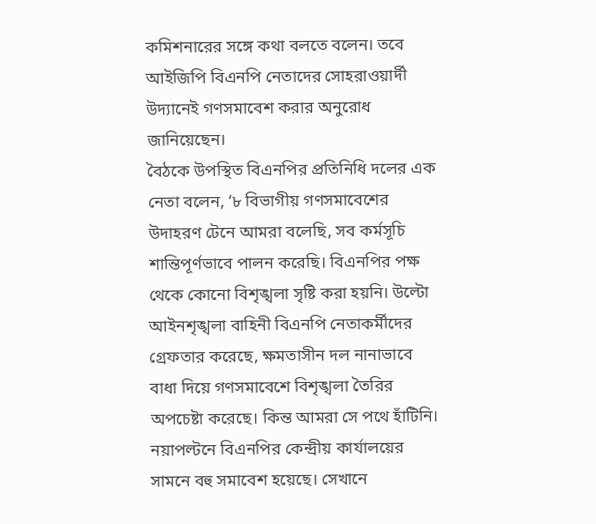কমিশনারের সঙ্গে কথা বলতে বলেন। তবে আইজিপি বিএনপি নেতাদের সোহরাওয়ার্দী উদ্যানেই গণসমাবেশ করার অনুরোধ জানিয়েছেন।
বৈঠকে উপস্থিত বিএনপির প্রতিনিধি দলের এক নেতা বলেন, ‘৮ বিভাগীয় গণসমাবেশের উদাহরণ টেনে আমরা বলেছি, সব কর্মসূচি শান্তিপূর্ণভাবে পালন করেছি। বিএনপির পক্ষ থেকে কোনো বিশৃঙ্খলা সৃষ্টি করা হয়নি। উল্টো আইনশৃঙ্খলা বাহিনী বিএনপি নেতাকর্মীদের গ্রেফতার করেছে, ক্ষমতাসীন দল নানাভাবে বাধা দিয়ে গণসমাবেশে বিশৃঙ্খলা তৈরির অপচেষ্টা করেছে। কিন্ত আমরা সে পথে হাঁটিনি। নয়াপল্টনে বিএনপির কেন্দ্রীয় কার্যালয়ের সামনে বহু সমাবেশ হয়েছে। সেখানে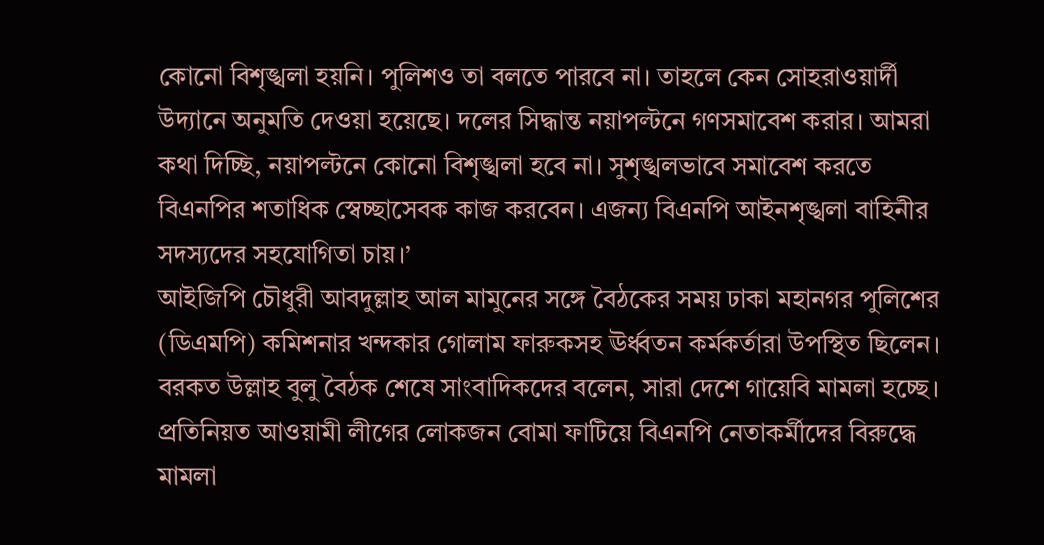কোনো বিশৃঙ্খলা হয়নি। পুলিশও তা বলতে পারবে না। তাহলে কেন সোহরাওয়ার্দী উদ্যানে অনুমতি দেওয়া হয়েছে। দলের সিদ্ধান্ত নয়াপল্টনে গণসমাবেশ করার। আমরা কথা দিচ্ছি, নয়াপল্টনে কোনো বিশৃঙ্খলা হবে না। সুশৃঙ্খলভাবে সমাবেশ করতে বিএনপির শতাধিক স্বেচ্ছাসেবক কাজ করবেন। এজন্য বিএনপি আইনশৃঙ্খলা বাহিনীর সদস্যদের সহযোগিতা চায়।’
আইজিপি চৌধুরী আবদুল্লাহ আল মামুনের সঙ্গে বৈঠকের সময় ঢাকা মহানগর পুলিশের (ডিএমপি) কমিশনার খন্দকার গোলাম ফারুকসহ ঊর্ধ্বতন কর্মকর্তারা উপস্থিত ছিলেন।
বরকত উল্লাহ বুলু বৈঠক শেষে সাংবাদিকদের বলেন, সারা দেশে গায়েবি মামলা হচ্ছে। প্রতিনিয়ত আওয়ামী লীগের লোকজন বোমা ফাটিয়ে বিএনপি নেতাকর্মীদের বিরুদ্ধে মামলা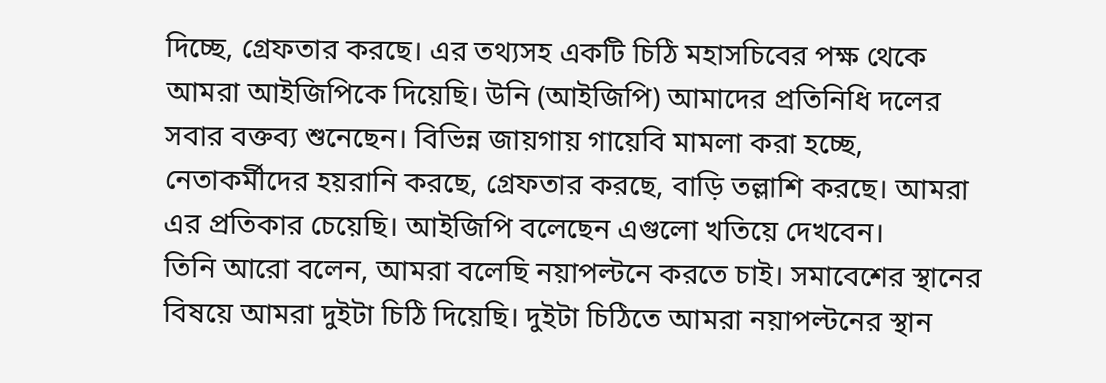দিচ্ছে, গ্রেফতার করছে। এর তথ্যসহ একটি চিঠি মহাসচিবের পক্ষ থেকে আমরা আইজিপিকে দিয়েছি। উনি (আইজিপি) আমাদের প্রতিনিধি দলের সবার বক্তব্য শুনেছেন। বিভিন্ন জায়গায় গায়েবি মামলা করা হচ্ছে, নেতাকর্মীদের হয়রানি করছে, গ্রেফতার করছে, বাড়ি তল্লাশি করছে। আমরা এর প্রতিকার চেয়েছি। আইজিপি বলেছেন এগুলো খতিয়ে দেখবেন।
তিনি আরো বলেন, আমরা বলেছি নয়াপল্টনে করতে চাই। সমাবেশের স্থানের বিষয়ে আমরা দুইটা চিঠি দিয়েছি। দুইটা চিঠিতে আমরা নয়াপল্টনের স্থান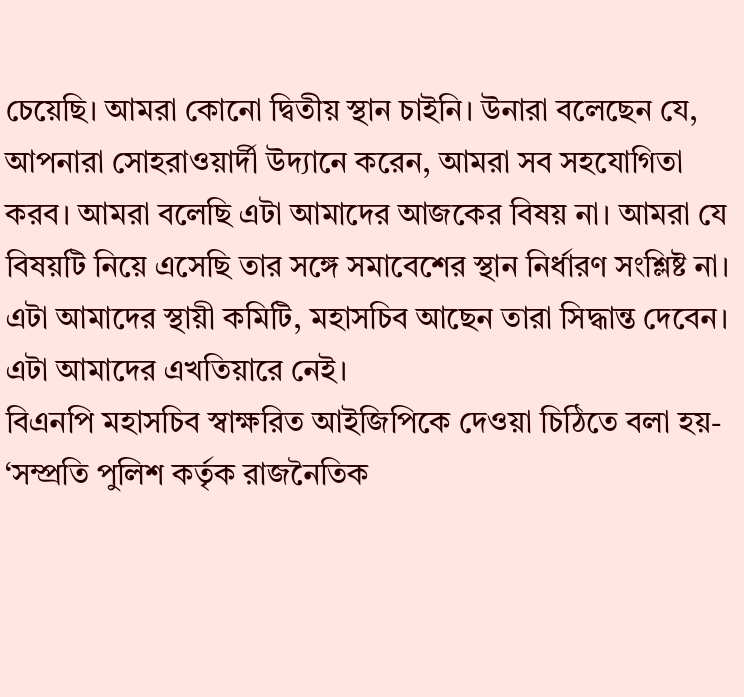চেয়েছি। আমরা কোনো দ্বিতীয় স্থান চাইনি। উনারা বলেছেন যে, আপনারা সোহরাওয়ার্দী উদ্যানে করেন, আমরা সব সহযোগিতা করব। আমরা বলেছি এটা আমাদের আজকের বিষয় না। আমরা যে বিষয়টি নিয়ে এসেছি তার সঙ্গে সমাবেশের স্থান নির্ধারণ সংশ্লিষ্ট না। এটা আমাদের স্থায়ী কমিটি, মহাসচিব আছেন তারা সিদ্ধান্ত দেবেন। এটা আমাদের এখতিয়ারে নেই।
বিএনপি মহাসচিব স্বাক্ষরিত আইজিপিকে দেওয়া চিঠিতে বলা হয়- ‘সম্প্রতি পুলিশ কর্তৃক রাজনৈতিক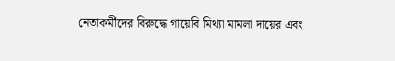নেতাকর্মীদের বিরুদ্ধে গায়েবি মিথ্যা মামলা দায়ের এবং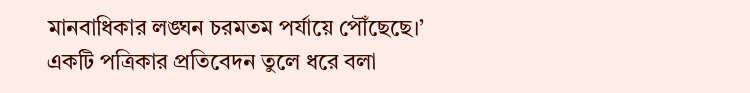মানবাধিকার লঙ্ঘন চরমতম পর্যায়ে পৌঁছেছে।’ একটি পত্রিকার প্রতিবেদন তুলে ধরে বলা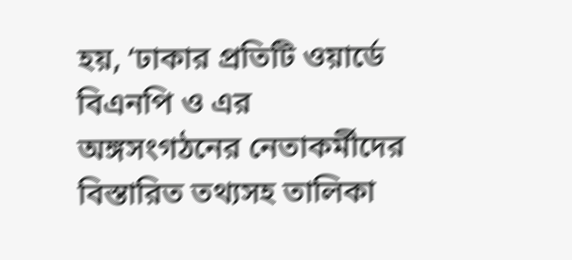হয়, ‘ঢাকার প্রতিটি ওয়ার্ডে বিএনপি ও এর অঙ্গসংগঠনের নেতাকর্মীদের বিস্তারিত তথ্যসহ তালিকা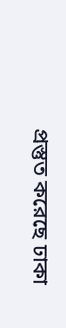প্রস্তুত করেছে ঢাকা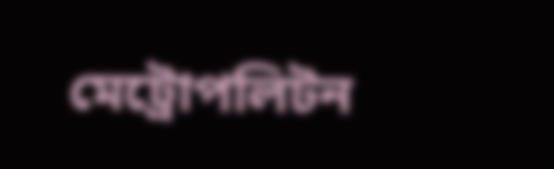মেট্রোপলিটন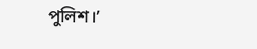পুলিশ।’